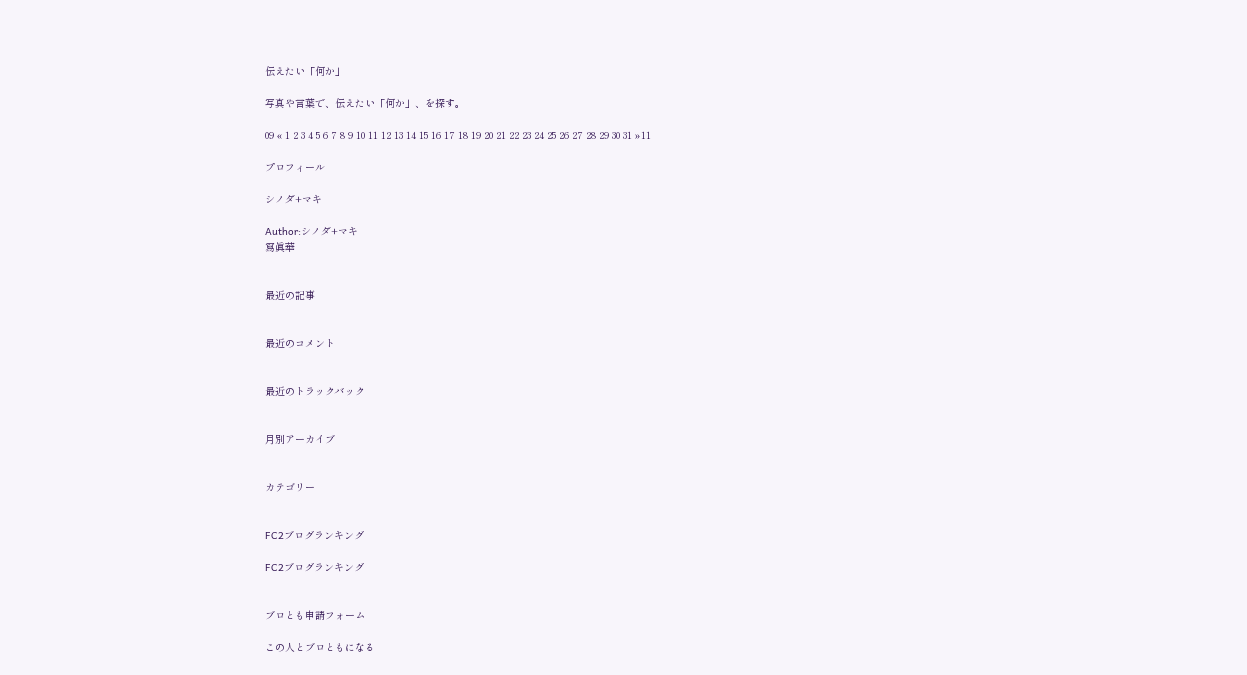伝えたい「何か」

写真や言葉で、伝えたい「何か」、を探す。

09 « 1 2 3 4 5 6 7 8 9 10 11 12 13 14 15 16 17 18 19 20 21 22 23 24 25 26 27 28 29 30 31 »11

プロフィール

シノダ+マキ

Author:シノダ+マキ
冩眞華


最近の記事


最近のコメント


最近のトラックバック


月別アーカイブ


カテゴリー


FC2ブログランキング

FC2ブログランキング


ブロとも申請フォーム

この人とブロともになる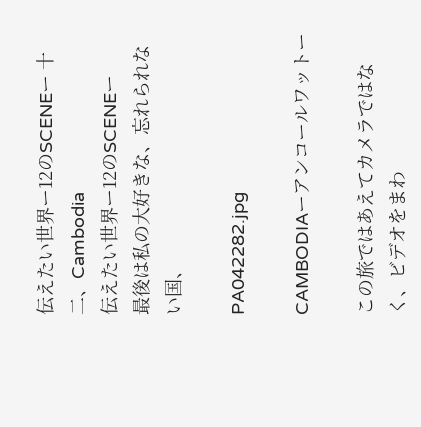伝えたい世界ー12のSCENEー 十二、Cambodia
伝えたい世界ー12のSCENEー
最後は私の大好きな、忘れられない国、

PA042282.jpg

CAMBODIAーアンコールワットー

この旅ではあえてカメラではなく、ビデオをまわ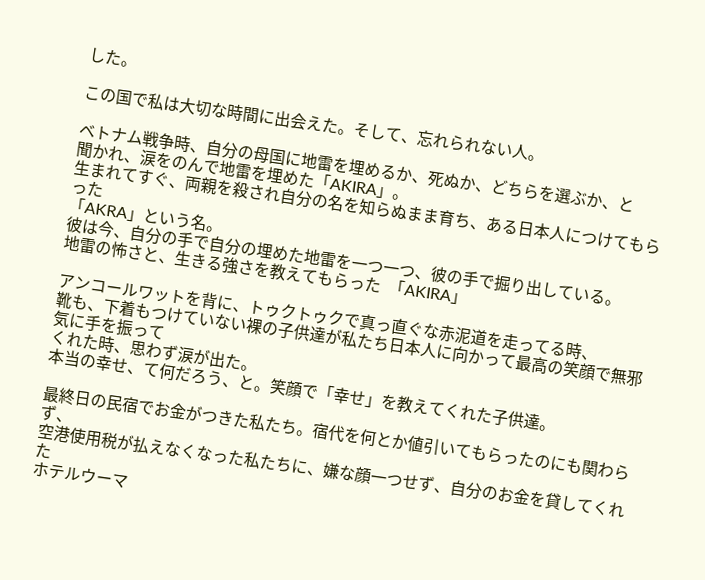した。

この国で私は大切な時間に出会えた。そして、忘れられない人。

ベトナム戦争時、自分の母国に地雷を埋めるか、死ぬか、どちらを選ぶか、と
聞かれ、涙をのんで地雷を埋めた「AKIRA」。
生まれてすぐ、両親を殺され自分の名を知らぬまま育ち、ある日本人につけてもらった
「AKRA」という名。
彼は今、自分の手で自分の埋めた地雷を一つ一つ、彼の手で掘り出している。
地雷の怖さと、生きる強さを教えてもらった  「AKIRA」

アンコールワットを背に、トゥクトゥクで真っ直ぐな赤泥道を走ってる時、
靴も、下着もつけていない裸の子供達が私たち日本人に向かって最高の笑顔で無邪気に手を振って
くれた時、思わず涙が出た。
本当の幸せ、て何だろう、と。笑顔で「幸せ」を教えてくれた子供達。

最終日の民宿でお金がつきた私たち。宿代を何とか値引いてもらったのにも関わらず、
空港使用税が払えなくなった私たちに、嫌な顔一つせず、自分のお金を貸してくれた
ホテルウーマ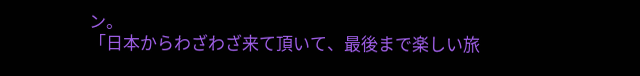ン。
「日本からわざわざ来て頂いて、最後まで楽しい旅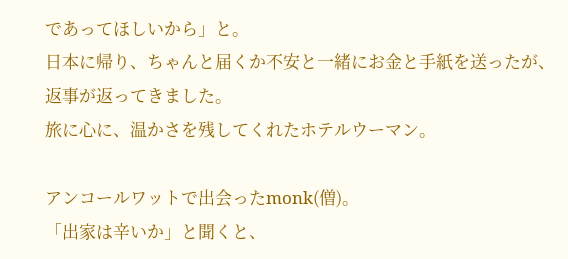であってほしいから」と。
日本に帰り、ちゃんと届くか不安と一緒にお金と手紙を送ったが、
返事が返ってきました。
旅に心に、温かさを残してくれたホテルウーマン。

アンコールワットで出会ったmonk(僧)。
「出家は辛いか」と聞くと、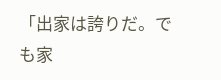「出家は誇りだ。でも家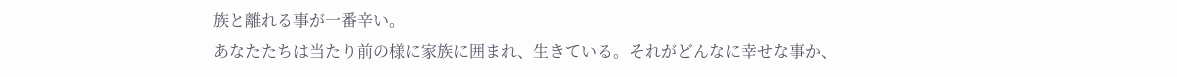族と離れる事が一番辛い。
あなたたちは当たり前の様に家族に囲まれ、生きている。それがどんなに幸せな事か、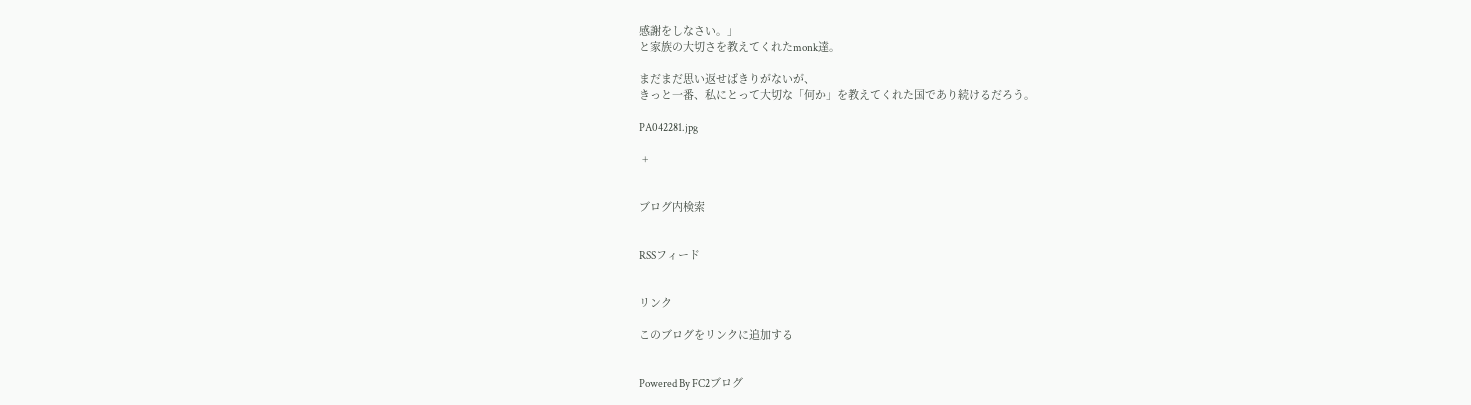感謝をしなさい。」
と家族の大切さを教えてくれたmonk達。

まだまだ思い返せばきりがないが、
きっと一番、私にとって大切な「何か」を教えてくれた国であり続けるだろう。

PA042281.jpg

 +


ブログ内検索


RSSフィード


リンク

このブログをリンクに追加する


Powered By FC2ブログ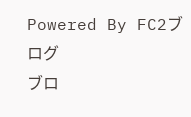Powered By FC2ブログ
ブロ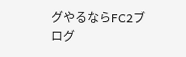グやるならFC2ブログ